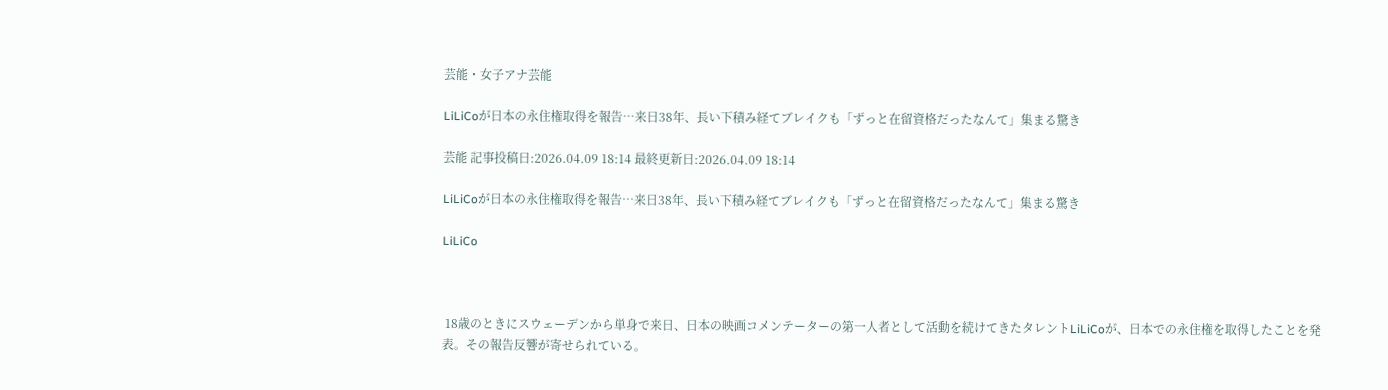芸能・女子アナ芸能

LiLiCoが日本の永住権取得を報告…来日38年、長い下積み経てブレイクも「ずっと在留資格だったなんて」集まる驚き

芸能 記事投稿日:2026.04.09 18:14 最終更新日:2026.04.09 18:14

LiLiCoが日本の永住権取得を報告…来日38年、長い下積み経てブレイクも「ずっと在留資格だったなんて」集まる驚き

LiLiCo



 18歳のときにスウェーデンから単身で来日、日本の映画コメンテーターの第一人者として活動を続けてきたタレントLiLiCoが、日本での永住権を取得したことを発表。その報告反響が寄せられている。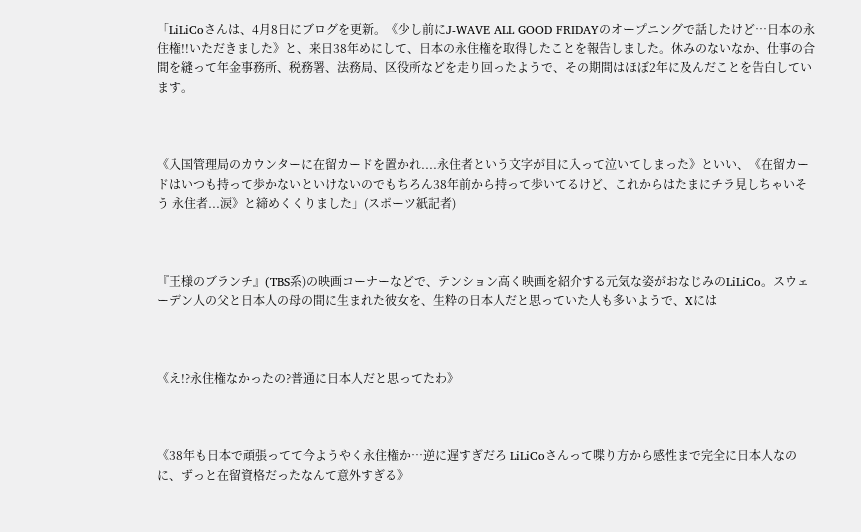「LiLiCoさんは、4月8日にブログを更新。《少し前にJ-WAVE ALL GOOD FRIDAYのオープニングで話したけど…日本の永住権!!いただきました》と、来日38年めにして、日本の永住権を取得したことを報告しました。休みのないなか、仕事の合間を縫って年金事務所、税務署、法務局、区役所などを走り回ったようで、その期間はほぼ2年に及んだことを告白しています。



《入国管理局のカウンターに在留カードを置かれ....永住者という文字が目に入って泣いてしまった》といい、《在留カードはいつも持って歩かないといけないのでもちろん38年前から持って歩いてるけど、これからはたまにチラ見しちゃいそう 永住者...涙》と締めくくりました」(スポーツ紙記者)



『王様のブランチ』(TBS系)の映画コーナーなどで、テンション高く映画を紹介する元気な姿がおなじみのLiLiCo。スウェーデン人の父と日本人の母の間に生まれた彼女を、生粋の日本人だと思っていた人も多いようで、Xには



《え!?永住権なかったの?普通に日本人だと思ってたわ》



《38年も日本で頑張ってて今ようやく永住権か…逆に遅すぎだろ LiLiCoさんって喋り方から感性まで完全に日本人なのに、ずっと在留資格だったなんて意外すぎる》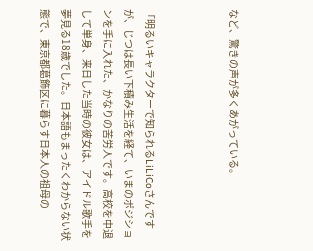など、驚きの声が多くあがっている。



「明るいキャラクターで知られるLiLiCoさんですが、じつは長い下積み生活を経て、いまのポジションを手に入れた、かなりの苦労人です。高校を中退して単身、来日した当時の彼女は、アイドル歌手を夢見る18歳でした。日本語もまったくわからない状態で、東京都葛飾区に暮らす日本人の祖母の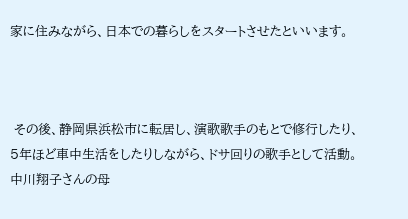家に住みながら、日本での暮らしをスタートさせたといいます。



 その後、静岡県浜松市に転居し、演歌歌手のもとで修行したり、5年ほど車中生活をしたりしながら、ドサ回りの歌手として活動。中川翔子さんの母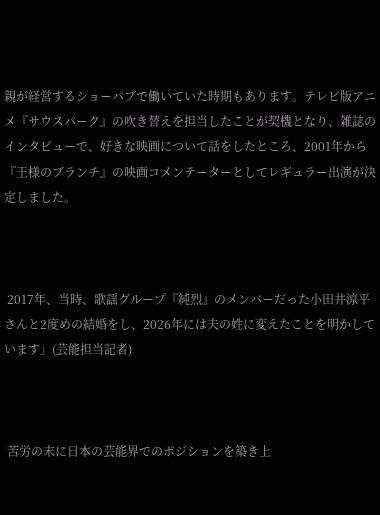親が経営するショーパブで働いていた時期もあります。テレビ版アニメ『サウスパーク』の吹き替えを担当したことが契機となり、雑誌のインタビューで、好きな映画について話をしたところ、2001年から『王様のブランチ』の映画コメンテーターとしてレギュラー出演が決定しました。



 2017年、当時、歌謡グループ『純烈』のメンバーだった小田井涼平さんと2度めの結婚をし、2026年には夫の姓に変えたことを明かしています」(芸能担当記者)



 苦労の末に日本の芸能界でのポジションを築き上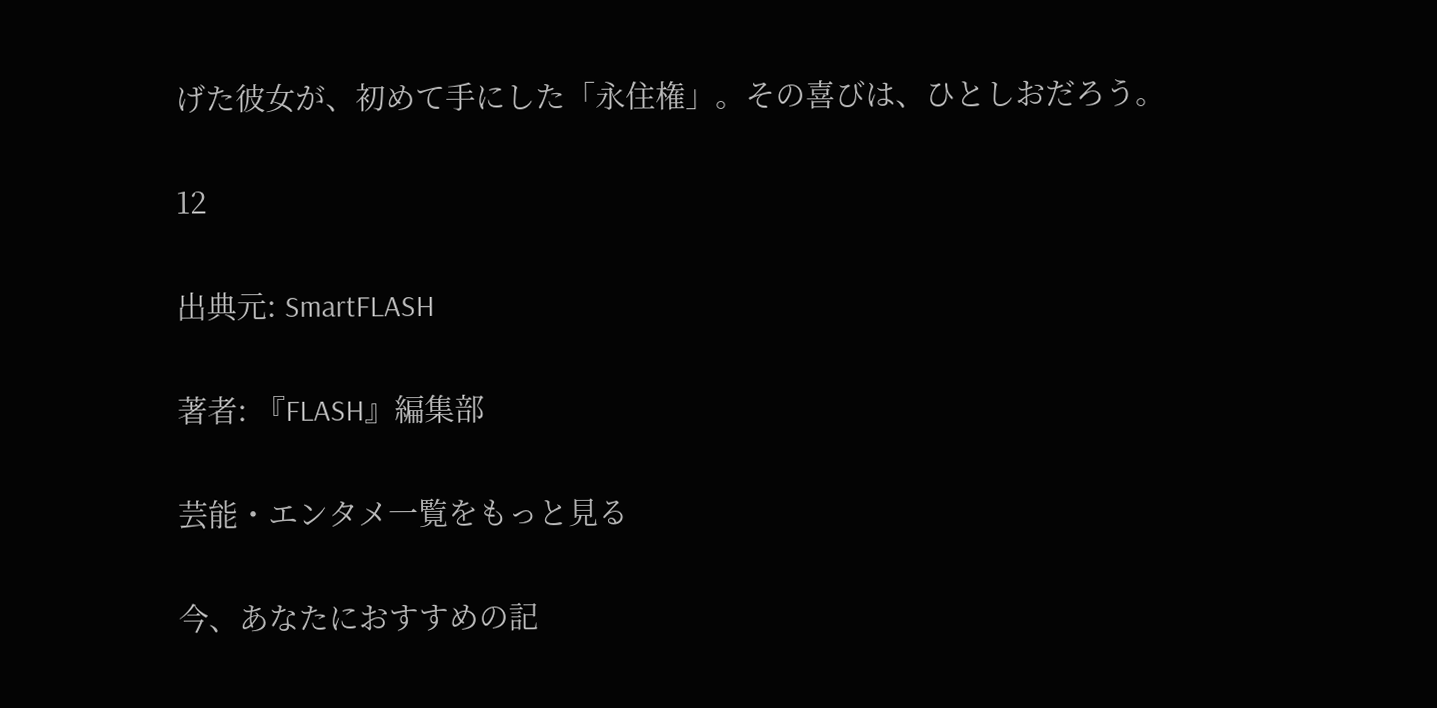げた彼女が、初めて手にした「永住権」。その喜びは、ひとしおだろう。

12

出典元: SmartFLASH

著者: 『FLASH』編集部

芸能・エンタメ一覧をもっと見る

今、あなたにおすすめの記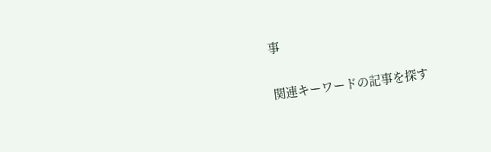事

関連キーワードの記事を探す